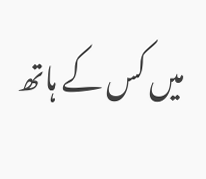میں کس کے ہاتھ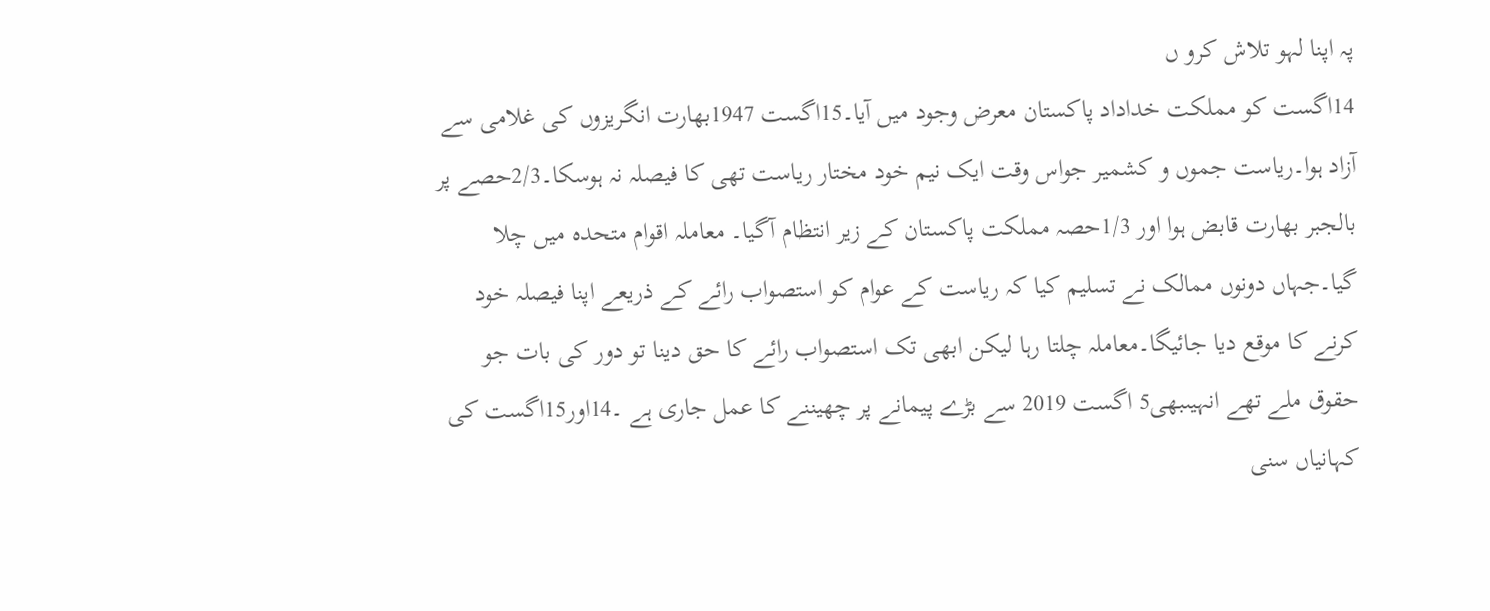پہ اپنا لہو تلاش کرو ں
14اگست کو مملکت خداداد پاکستان معرض وجود میں آیا۔15اگست 1947بھارت انگریزوں کی غلامی سے آزاد ہوا۔ریاست جموں و کشمیر جواس وقت ایک نیم خود مختار ریاست تھی کا فیصلہ نہ ہوسکا۔2/3حصے پر بالجبر بھارت قابض ہوا اور 1/3حصہ مملکت پاکستان کے زیر انتظام آگیا۔ معاملہ اقوام متحدہ میں چلا گیا۔جہاں دونوں ممالک نے تسلیم کیا کہ ریاست کے عوام کو استصواب رائے کے ذریعے اپنا فیصلہ خود کرنے کا موقع دیا جائیگا۔معاملہ چلتا رہا لیکن ابھی تک استصواب رائے کا حق دینا تو دور کی بات جو حقوق ملے تھے انہیںبھی5 اگست 2019 سے بڑے پیمانے پر چھیننے کا عمل جاری ہے ۔14اور15اگست کی کہانیاں سنی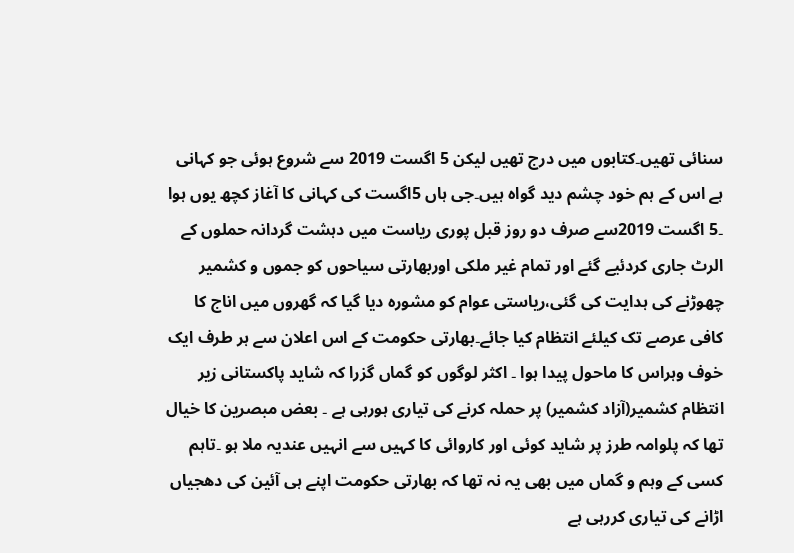سنائی تھیں۔کتابوں میں درج تھیں لیکن 5 اگست 2019 سے شروع ہوئی جو کہانی ہے اس کے ہم خود چشم دید گواہ ہیں۔جی ہاں 5اگست کی کہانی کا آغاز کچھ یوں ہوا ۔5 اگست 2019سے صرف دو روز قبل پوری ریاست میں دہشت گردانہ حملوں کے الرٹ جاری کردئیے گئے اور تمام غیر ملکی اوربھارتی سیاحوں کو جموں و کشمیر چھوڑنے کی ہدایت کی گئی،ریاستی عوام کو مشورہ دیا گیا کہ گھروں میں اناج کا کافی عرصے تک کیلئے انتظام کیا جائے۔بھارتی حکومت کے اس اعلان سے ہر طرف ایک خوف وہراس کا ماحول پیدا ہوا ۔ اکثر لوگوں کو گماں گزرا کہ شاید پاکستانی زیر انتظام کشمیر(آزاد کشمیر) پر حملہ کرنے کی تیاری ہورہی ہے ۔ بعض مبصرین کا خیال تھا کہ پلوامہ طرز پر شاید کوئی اور کاروائی کا کہیں سے انہیں عندیہ ملا ہو ۔تاہم کسی کے وہم و گماں میں بھی یہ نہ تھا کہ بھارتی حکومت اپنے ہی آئین کی دھجیاں اڑانے کی تیاری کررہی ہے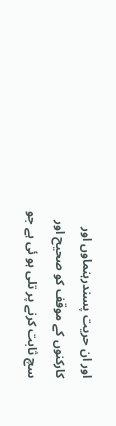اور ان حریت پسندرہنماوں اور کارکنوں کے موقف کو صحیح اور سچ ثابت کرنے پر تلی ہو ئی ہے جو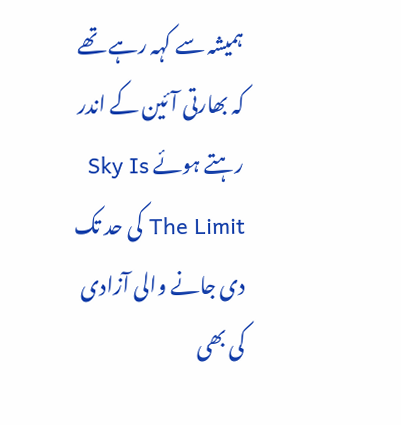ہمیشہ سے کہہ رہے تھے کہ بھارتی آئین کے اندر رہتے ہوئے Sky Is The Limit کی حد تک دی جانے والی آزادی کی بھی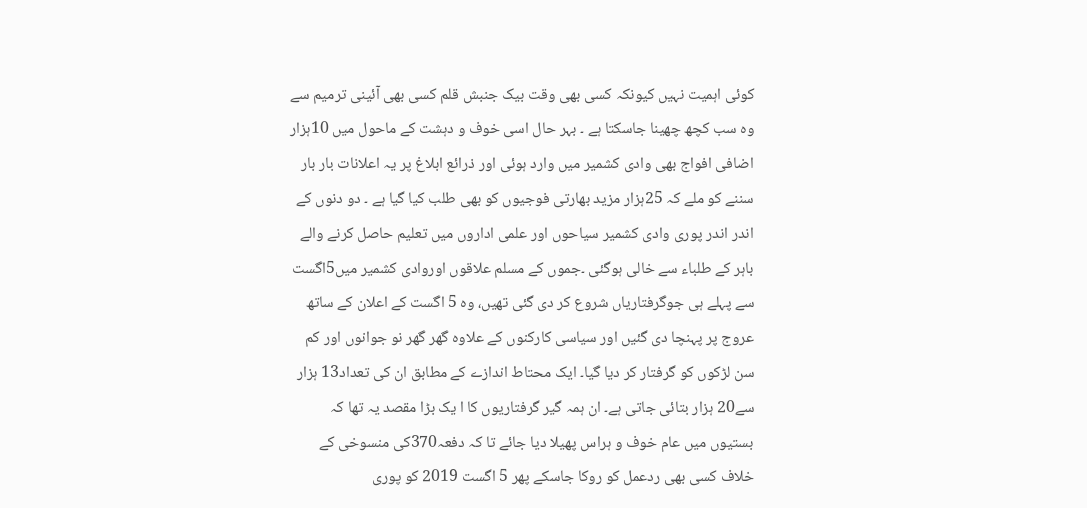کوئی اہمیت نہیں کیونکہ کسی بھی وقت بیک جنبش قلم کسی بھی آئینی ترمیم سے وہ سب کچھ چھینا جاسکتا ہے ۔ بہر حال اسی خوف و دہشت کے ماحول میں 10ہزار اضافی افواج بھی وادی کشمیر میں وارد ہوئی اور ذرائع ابلاغ پر یہ اعلانات بار بار سننے کو ملے کہ 25ہزار مزید بھارتی فوجیوں کو بھی طلب کیا گیا ہے ۔ دو دنوں کے اندر اندر پوری وادی کشمیر سیاحوں اور علمی اداروں میں تعلیم حاصل کرنے والے باہر کے طلباء سے خالی ہوگئی ۔جموں کے مسلم علاقوں اوروادی کشمیر میں5اگست سے پہلے ہی جوگرفتاریاں شروع کر دی گئی تھیں، وہ 5 اگست کے اعلان کے ساتھ عروج پر پہنچا دی گئیں اور سیاسی کارکنوں کے علاوہ گھر گھر نو جوانوں اور کم سن لڑکوں کو گرفتار کر دیا گیا۔ ایک محتاط اندازے کے مطابق ان کی تعداد13 ہزار سے20 ہزار بتائی جاتی ہے۔ ان ہمہ گیر گرفتاریوں کا ا یک بڑا مقصد یہ تھا کہ بستیوں میں عام خوف و ہراس پھیلا دیا جائے تا کہ دفعہ370کی منسوخی کے خلاف کسی بھی ردعمل کو روکا جاسکے پھر 5 اگست 2019 کو پوری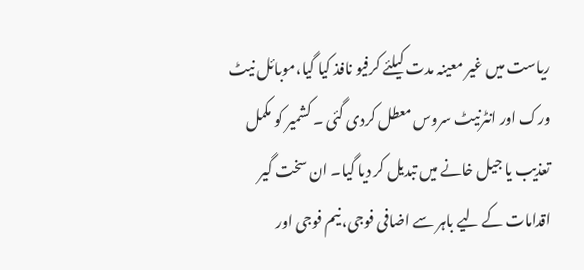ریاست میں غیر معینہ مدت کیلئے کرفیو نافذ کیا گیا،موبائل نیٹ ورک اور انٹرنیٹ سروس معطل کردی گئی ۔ کشمیر کو مکمل تعذیب یا جیل خانے میں تبدیل کر دیا گیا۔ ان سخت گیر اقدامات کے لیے باہر سے اضافی فوجی، نیم فوجی اور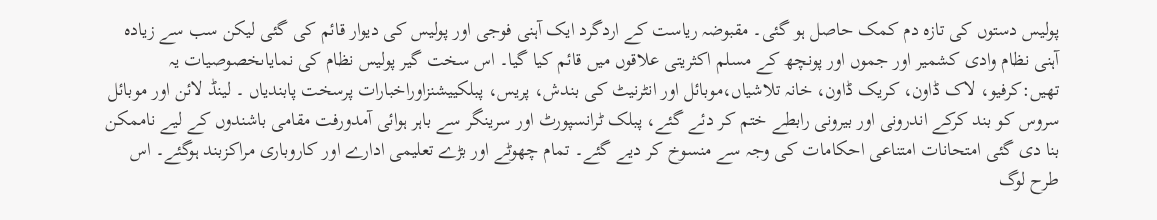پولیس دستوں کی تازہ دم کمک حاصل ہو گئی۔ مقبوضہ ریاست کے اردگرد ایک آہنی فوجی اور پولیس کی دیوار قائم کی گئی لیکن سب سے زیادہ آہنی نظام وادی کشمیر اور جموں اور پونچھ کے مسلم اکثریتی علاقوں میں قائم کیا گیا۔ اس سخت گیر پولیس نظام کی نمایاںخصوصیات یہ تھیں:کرفیو، لاک ڈاون، کریک ڈاون، خانہ تلاشیاں،موبائل اور انٹرنیٹ کی بندش، پریس، پبلکییشنزاوراخبارات پرسخت پابندیاں ۔ لینڈ لائن اور موبائل سروس کو بند کرکے اندرونی اور بیرونی رابطے ختم کر دئے گئے، پبلک ٹرانسپورٹ اور سرینگر سے باہر ہوائی آمدورفت مقامی باشندوں کے لیے ناممکن بنا دی گئی امتحانات امتناعی احکامات کی وجہ سے منسوخ کر دیے گئے۔ تمام چھوٹے اور بڑے تعلیمی ادارے اور کاروباری مراکزبند ہوگئے۔ اس طرح لوگ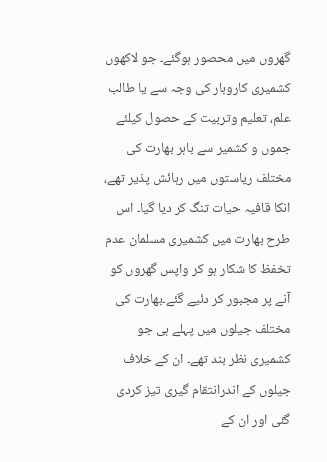گھروں میں محصور ہوگئے۔ جو لاکھوں کشمیری کاروبار کی وجہ سے یا طالب علم، تعلیم وتربیت کے حصول کیلئے جموں و کشمیر سے باہر بھارت کی مختلف ریاستوں میں رہائش پذیر تھے، انکا قافیہ حیات تنگ کر دیا گیا۔ اس طرح بھارت میں کشمیری مسلمان عدم تخفظ کا شکار ہو کر واپس گھروں کو آنے پر مجبور کر دئیے گئے۔بھارت کی مختلف جیلوں میں پہلے ہی جو کشمیری نظر بند تھے۔ ان کے خلاف جیلوں کے اندرانتقام گیری تیز کردی گئی اور ان کے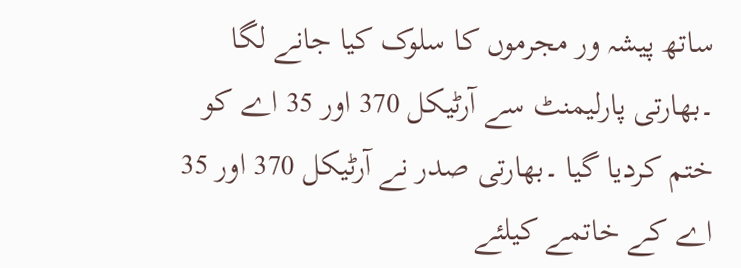ساتھ پیشہ ور مجرموں کا سلوک کیا جانے لگا ۔بھارتی پارلیمنٹ سے آرٹیکل 370 اور 35 اے کو ختم کردیا گیا ۔بھارتی صدر نے آرٹیکل 370 اور 35 اے کے خاتمے کیلئے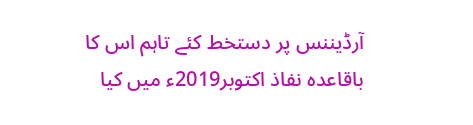آرڈیننس پر دستخط کئے تاہم اس کا باقاعدہ نفاذ اکتوبر2019ء میں کیا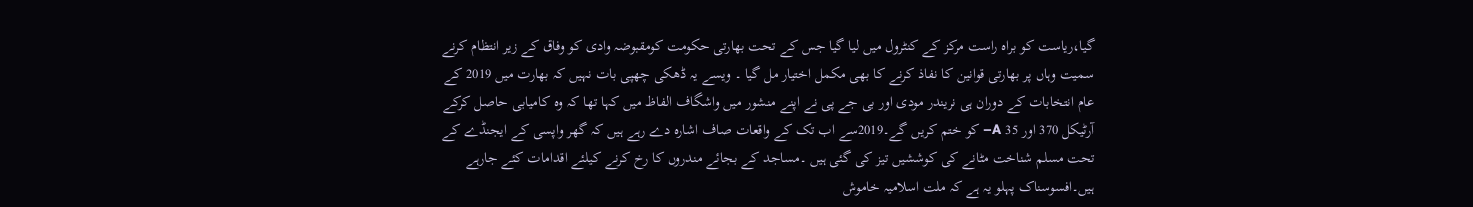گیا،ریاست کو براہ راست مرکز کے کنٹرول میں لیا گیا جس کے تحت بھارتی حکومت کومقبوضہ وادی کو وفاق کے زیر انتظام کرنے سمیت وہاں پر بھارتی قوانین کا نفاذ کرنے کا بھی مکمل اختیار مل گیا ۔ ویسے یہ ڈھکی چھپی بات نہیں کہ بھارت میں 2019 کے عام انتخابات کے دوران ہی نریندر مودی اور بی جے پی نے اپنے منشور میں واشگاف الفاظ میں کہا تھا کہ وہ کامیابی حاصل کرکے آرٹیکل 370 اور 35 A– کو ختم کریں گے۔2019سے اب تک کے واقعات صاف اشارہ دے رہے ہیں کہ گھر واپسی کے ایجنڈے کے تحت مسلم شناخت مٹانے کی کوششیں تیز کی گئی ہیں ۔مساجد کے بجائے مندروں کا رخ کرنے کیلئے اقدامات کئے جارہے ہیں۔افسوسناک پہلو یہ ہے کہ ملت اسلامیہ خاموش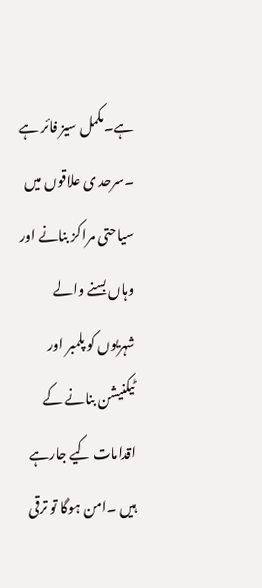ہے۔مکمل سیز فائر ہے ۔سرحد ی علاقوں میں سیاحتی مراکز بنانے اور وہاں بسنے والے شہریوں کو پلمبر اور ٹیکنیشن بنانے کے اقدامات کیے جارہے ہیں ۔امن ہوگا تو ترقی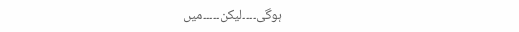ہوگی۔۔۔۔لیکن۔۔۔۔۔میں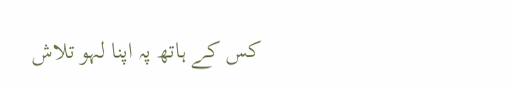کس کے ہاتھ پہ اپنا لہو تلاش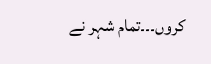کروں۔۔۔تمام شہر نے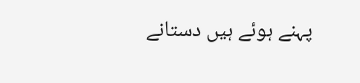پہنے ہوئے ہیں دستانے